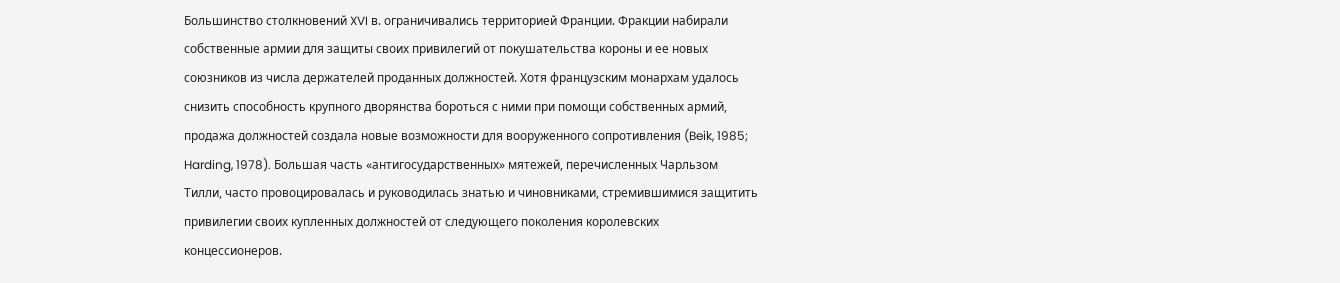Большинство столкновений XVI в. ограничивались территорией Франции. Фракции набирали собственные армии для защиты своих привилегий от покушательства короны и ее новых союзников из числа держателей проданных должностей. Хотя французским монархам удалось снизить способность крупного дворянства бороться с ними при помощи собственных армий, продажа должностей создала новые возможности для вооруженного сопротивления (Beik, 1985; Harding, 1978). Большая часть «антигосударственных» мятежей, перечисленных Чарльзом Тилли, часто провоцировалась и руководилась знатью и чиновниками, стремившимися защитить привилегии своих купленных должностей от следующего поколения королевских концессионеров.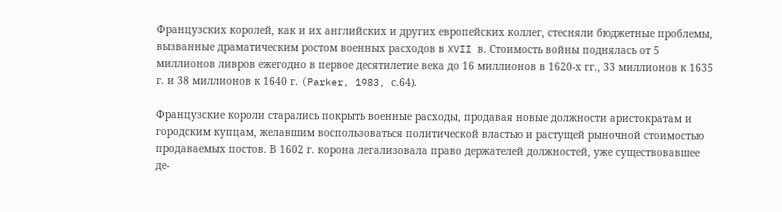Французских королей, как и их английских и других европейских коллег, стесняли бюджетные проблемы, вызванные драматическим ростом военных расходов в XVII в. Стоимость войны поднялась от 5 миллионов ливров ежегодно в первое десятилетие века до 16 миллионов в 1620-х гг., 33 миллионов к 1635 г. и 38 миллионов к 1640 г. (Parker, 1983, с.64).

Французские короли старались покрыть военные расходы, продавая новые должности аристократам и городским купцам, желавшим воспользоваться политической властью и растущей рыночной стоимостью продаваемых постов. В 1602 г. корона легализовала право держателей должностей, уже существовавшее де-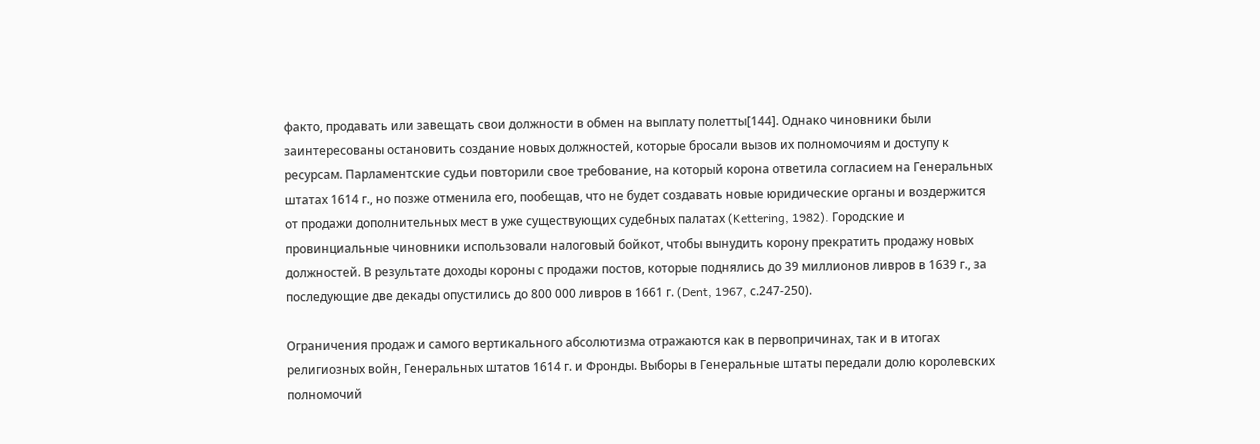факто, продавать или завещать свои должности в обмен на выплату полетты[144]. Однако чиновники были заинтересованы остановить создание новых должностей, которые бросали вызов их полномочиям и доступу к ресурсам. Парламентские судьи повторили свое требование, на который корона ответила согласием на Генеральных штатах 1614 г., но позже отменила его, пообещав, что не будет создавать новые юридические органы и воздержится от продажи дополнительных мест в уже существующих судебных палатах (Kettering, 1982). Городские и провинциальные чиновники использовали налоговый бойкот, чтобы вынудить корону прекратить продажу новых должностей. В результате доходы короны с продажи постов, которые поднялись до 39 миллионов ливров в 1639 г., за последующие две декады опустились до 800 000 ливров в 1661 г. (Dent, 1967, с.247-250).

Ограничения продаж и самого вертикального абсолютизма отражаются как в первопричинах, так и в итогах религиозных войн, Генеральных штатов 1614 г. и Фронды. Выборы в Генеральные штаты передали долю королевских полномочий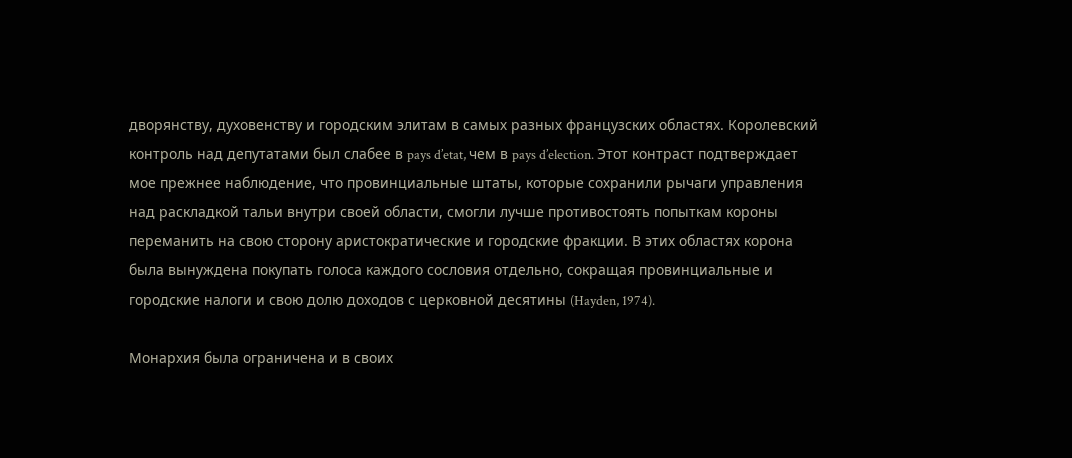дворянству, духовенству и городским элитам в самых разных французских областях. Королевский контроль над депутатами был слабее в pays d’etat, чем в pays d’election. Этот контраст подтверждает мое прежнее наблюдение, что провинциальные штаты, которые сохранили рычаги управления над раскладкой тальи внутри своей области, смогли лучше противостоять попыткам короны переманить на свою сторону аристократические и городские фракции. В этих областях корона была вынуждена покупать голоса каждого сословия отдельно, сокращая провинциальные и городские налоги и свою долю доходов с церковной десятины (Hayden, 1974).

Монархия была ограничена и в своих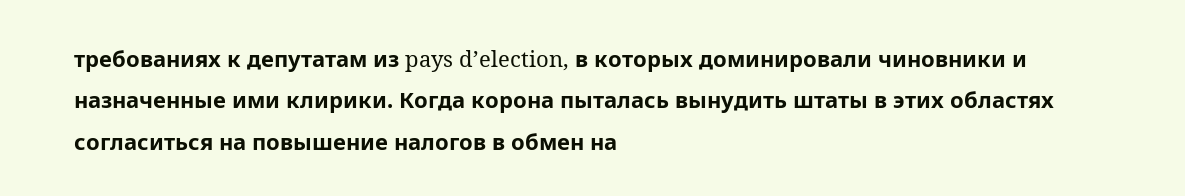требованиях к депутатам из pays d’election, в которых доминировали чиновники и назначенные ими клирики. Когда корона пыталась вынудить штаты в этих областях согласиться на повышение налогов в обмен на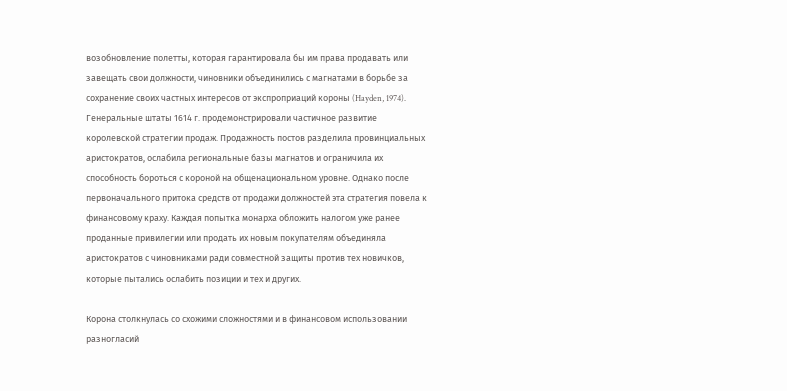возобновление полетты, которая гарантировала бы им права продавать или завещать свои должности, чиновники объединились с магнатами в борьбе за сохранение своих частных интересов от экспроприаций короны (Hayden, 1974). Генеральные штаты 1614 г. продемонстрировали частичное развитие королевской стратегии продаж. Продажность постов разделила провинциальных аристократов, ослабила региональные базы магнатов и ограничила их способность бороться с короной на общенациональном уровне. Однако после первоначального притока средств от продажи должностей эта стратегия повела к финансовому краху. Каждая попытка монарха обложить налогом уже ранее проданные привилегии или продать их новым покупателям объединяла аристократов с чиновниками ради совместной защиты против тех новичков, которые пытались ослабить позиции и тех и других.

Корона столкнулась со схожими сложностями и в финансовом использовании разногласий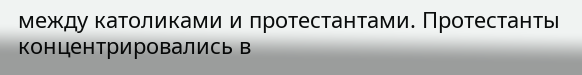между католиками и протестантами. Протестанты концентрировались в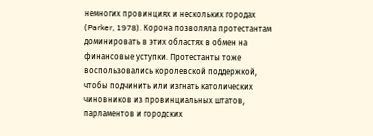немногих провинциях и нескольких городах (Parker, 1978). Корона позволяла протестантам доминировать в этих областях в обмен на финансовые уступки. Протестанты тоже воспользовались королевской поддержкой, чтобы подчинить или изгнать католических чиновников из провинциальных штатов, парламентов и городских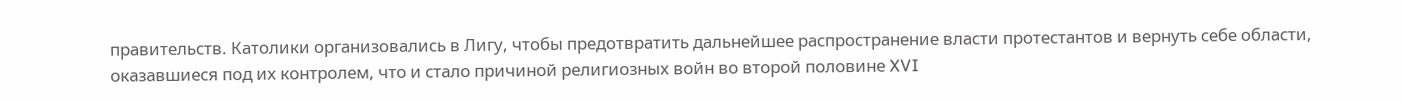правительств. Католики организовались в Лигу, чтобы предотвратить дальнейшее распространение власти протестантов и вернуть себе области, оказавшиеся под их контролем, что и стало причиной религиозных войн во второй половине XVI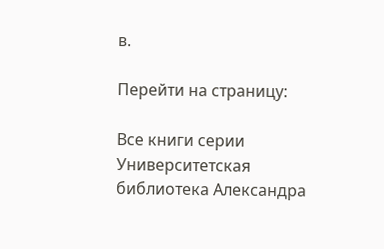в.

Перейти на страницу:

Все книги серии Университетская библиотека Александра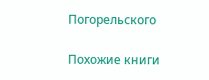Погорельского

Похожие книги